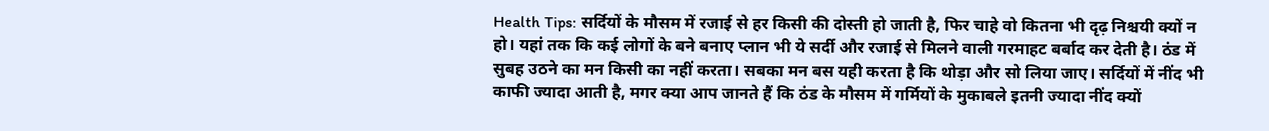Health Tips: सर्दियों के मौसम में रजाई से हर किसी की दोस्ती हो जाती है, फिर चाहे वो कितना भी दृढ़ निश्चयी क्यों न हो। यहां तक कि कई लोगों के बने बनाए प्लान भी ये सर्दी और रजाई से मिलने वाली गरमाहट बर्बाद कर देती है। ठंड में सुबह उठने का मन किसी का नहीं करता। सबका मन बस यही करता है कि थोड़ा और सो लिया जाए। सर्दियों में नींद भी काफी ज्यादा आती है, मगर क्या आप जानते हैं कि ठंड के मौसम में गर्मियों के मुकाबले इतनी ज्यादा नींद क्यों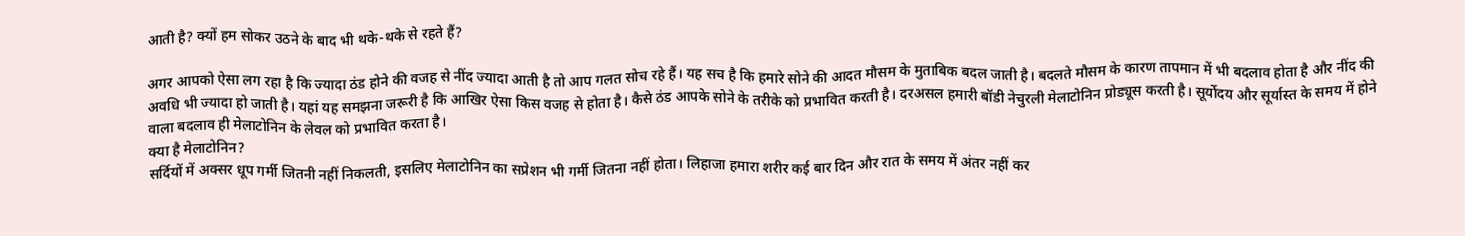आती है? क्यों हम सोकर उठने के बाद भी थके-थके से रहते हैं?

अगर आपको ऐसा लग रहा है कि ज्यादा ठंड होने की वजह से नींद ज्यादा आती है तो आप गलत सोच रहे हैं। यह सच है कि हमारे सोने की आदत मौसम के मुताबिक बदल जाती है। बदलते मौसम के कारण तापमान में भी बदलाव होता है और नींद की अवधि भी ज्यादा हो जाती है। यहां यह समझना जरूरी है कि आखिर ऐसा किस वजह से होता है। कैसे ठंड आपके सोने के तरीके को प्रभावित करती है। दरअसल हमारी बॉडी नेचुरली मेलाटोनिन प्रोड्यूस करती है। सूर्योदय और सूर्यास्त के समय में होने वाला बदलाव ही मेलाटोनिन के लेवल को प्रभावित करता है।
क्या है मेलाटोनिन?
सर्दियों में अक्सर धूप गर्मी जितनी नहीं निकलती, इसलिए मेलाटोनिन का सप्रेशन भी गर्मी जितना नहीं होता। लिहाजा हमारा शरीर कई बार दिन और रात के समय में अंतर नहीं कर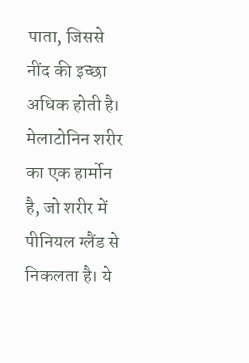पाता, जिससे नींद की इच्छा अधिक होती है। मेलाटोनिन शरीर का एक हार्मोन है, जो शरीर में पीनियल ग्लैंड से निकलता है। ये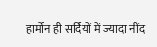हार्मोन ही सर्दियों में ज्यादा नींद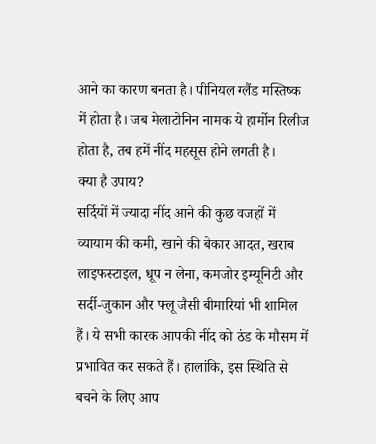आने का कारण बनता है। पीनियल ग्लैंड मस्तिष्क में होता है। जब मेलाटोनिन नामक ये हार्मोन रिलीज होता है, तब हमें नींद महसूस होने लगती है।
क्या है उपाय?
सर्दियों में ज्यादा नींद आने की कुछ वजहों में व्यायाम की कमी, खाने की बेकार आदत, खराब लाइफस्टाइल, धूप न लेना, कमजोर इम्यूनिटी और सर्दी-जुकान और फ्लू जैसी बीमारियां भी शामिल हैं। ये सभी कारक आपकी नींद को ठंड के मौसम में प्रभावित कर सकते हैं। हालांकि, इस स्थिति से बचने के लिए आप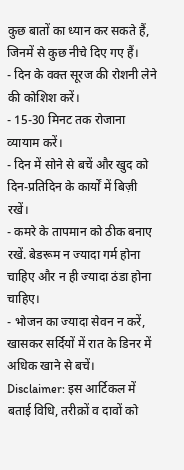कुछ बातों का ध्यान कर सकते हैं, जिनमें से कुछ नीचे दिए गए हैं।
- दिन के वक्त सूरज की रोशनी लेने की कोशिश करें।
- 15-30 मिनट तक रोजाना व्यायाम करें।
- दिन में सोने से बचें और खुद को दिन-प्रतिदिन के कार्यों में बिज़ी रखें।
- कमरे के तापमान को ठीक बनाए रखें. बेडरूम न ज्यादा गर्म होना चाहिए और न ही ज्यादा ठंडा होना चाहिए।
- भोजन का ज्यादा सेवन न करें, खासकर सर्दियों में रात के डिनर में अधिक खाने से बचें।
Disclaimer: इस आर्टिकल में बताई विधि, तरीक़ों व दावों को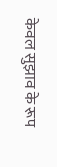केवल सुझाव के रूप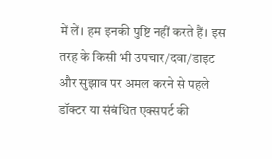में लें। हम इनकी पुष्टि नहीं करते हैं। इस तरह के किसी भी उपचार/दवा/डाइट और सुझाव पर अमल करने से पहले डॉक्टर या संबंधित एक्सपर्ट की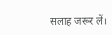सलाह जरूर लें।